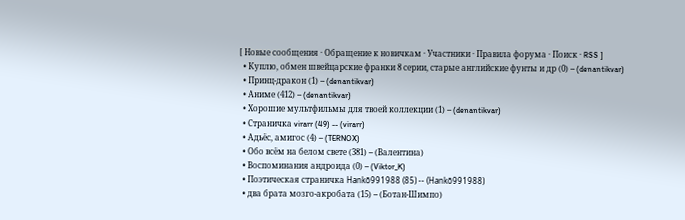[ Новые сообщения · Обращение к новичкам · Участники · Правила форума · Поиск · RSS ]
  • Куплю, обмен швейцарские франки 8 серии, старые английские фунты и др (0) -- (denantikvar)
  • Принц-дракон (1) -- (denantikvar)
  • Аниме (412) -- (denantikvar)
  • Хорошие мультфильмы для твоей коллекции (1) -- (denantikvar)
  • Страничка virarr (49) -- (virarr)
  • Адьёс, амигос (4) -- (TERNOX)
  • Обо всём на белом свете (381) -- (Валентина)
  • Воспоминания андроида (0) -- (Viktor_K)
  • Поэтическая страничка Hankō991988 (85) -- (Hankō991988)
  • два брата мозго-акробата (15) -- (Ботан-Шимпо)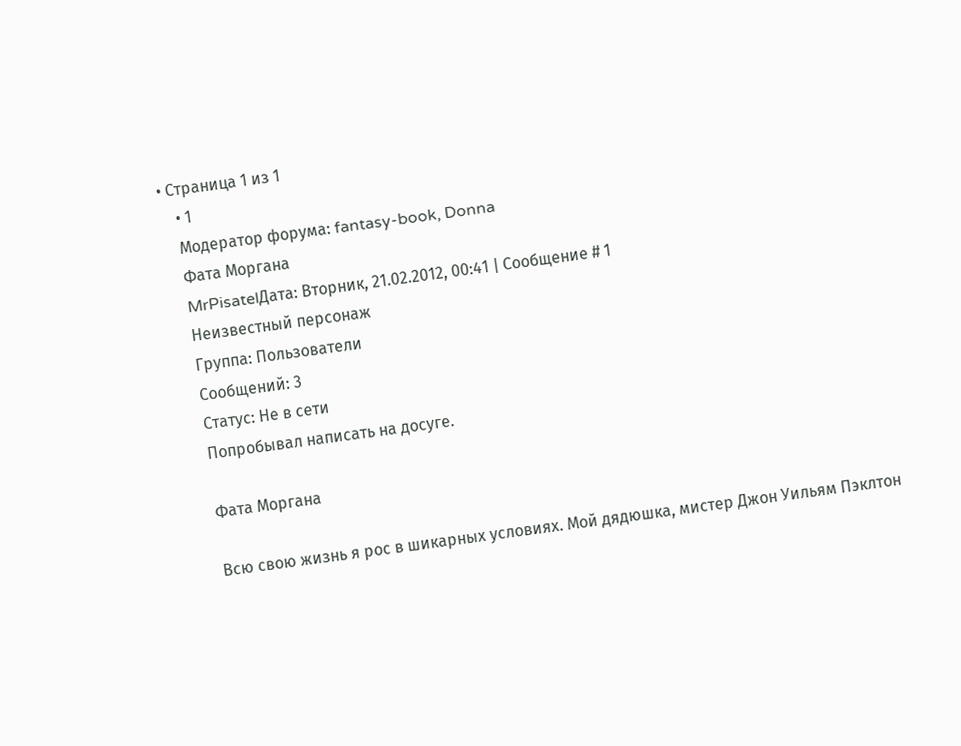• Страница 1 из 1
    • 1
    Модератор форума: fantasy-book, Donna
    Фата Моргана
    MrPisatelДата: Вторник, 21.02.2012, 00:41 | Сообщение # 1
    Неизвестный персонаж
    Группа: Пользователи
    Сообщений: 3
    Статус: Не в сети
    Попробывал написать на досуге.

    Фата Моргана

    Всю свою жизнь я рос в шикарных условиях. Мой дядюшка, мистер Джон Уильям Пэклтон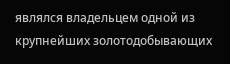являлся владельцем одной из крупнейших золотодобывающих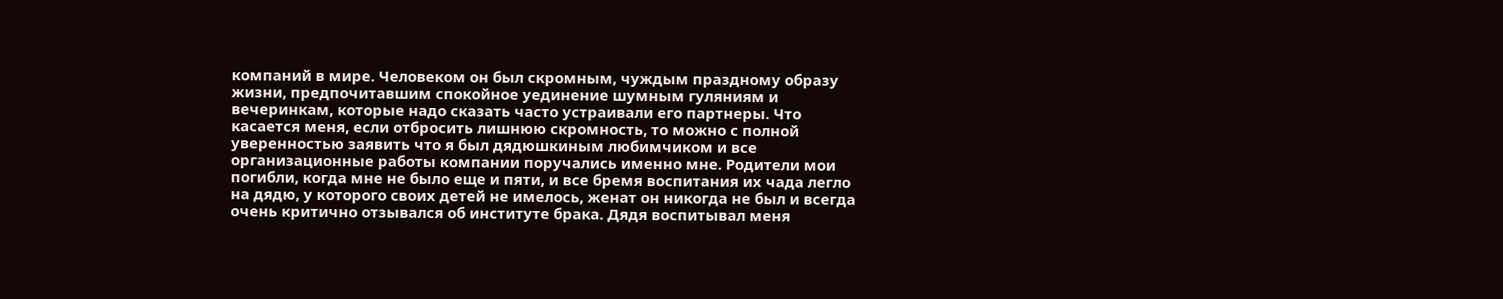компаний в мире. Человеком он был скромным, чуждым праздному образу жизни, предпочитавшим спокойное уединение шумным гуляниям и вечеринкам, которые надо сказать часто устраивали его партнеры. Что касается меня, если отбросить лишнюю скромность, то можно с полной уверенностью заявить что я был дядюшкиным любимчиком и все организационные работы компании поручались именно мне. Родители мои погибли, когда мне не было еще и пяти, и все бремя воспитания их чада легло на дядю, у которого своих детей не имелось, женат он никогда не был и всегда очень критично отзывался об институте брака. Дядя воспитывал меня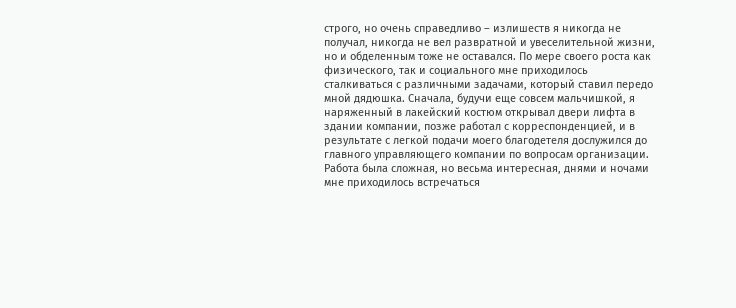строго, но очень справедливо – излишеств я никогда не получал, никогда не вел развратной и увеселительной жизни, но и обделенным тоже не оставался. По мере своего роста как физического, так и социального мне приходилось сталкиваться с различными задачами, который ставил передо мной дядюшка. Сначала, будучи еще совсем мальчишкой, я наряженный в лакейский костюм открывал двери лифта в здании компании, позже работал с корреспонденцией, и в результате с легкой подачи моего благодетеля дослужился до главного управляющего компании по вопросам организации. Работа была сложная, но весьма интересная, днями и ночами мне приходилось встречаться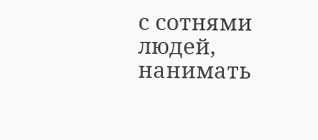с сотнями людей, нанимать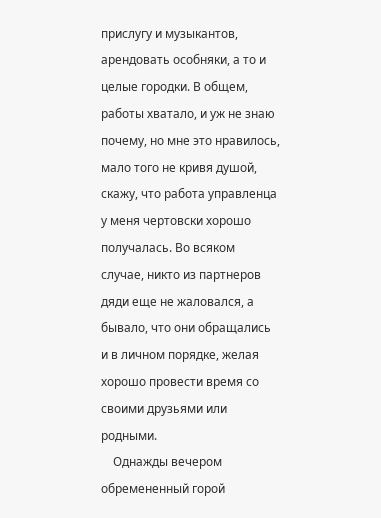прислугу и музыкантов, арендовать особняки, а то и целые городки. В общем, работы хватало, и уж не знаю почему, но мне это нравилось, мало того не кривя душой, скажу, что работа управленца у меня чертовски хорошо получалась. Во всяком случае, никто из партнеров дяди еще не жаловался, а бывало, что они обращались и в личном порядке, желая хорошо провести время со своими друзьями или родными.
    Однажды вечером обремененный горой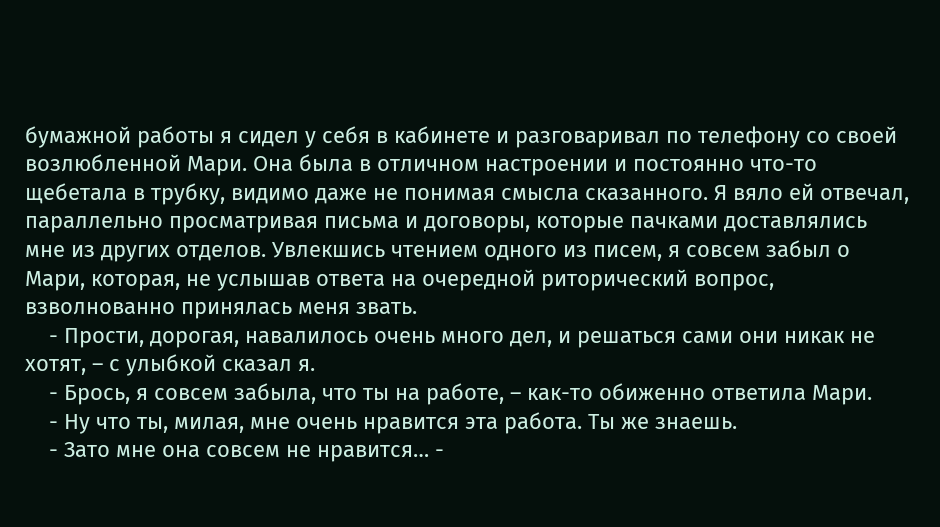бумажной работы я сидел у себя в кабинете и разговаривал по телефону со своей возлюбленной Мари. Она была в отличном настроении и постоянно что-то щебетала в трубку, видимо даже не понимая смысла сказанного. Я вяло ей отвечал, параллельно просматривая письма и договоры, которые пачками доставлялись мне из других отделов. Увлекшись чтением одного из писем, я совсем забыл о Мари, которая, не услышав ответа на очередной риторический вопрос, взволнованно принялась меня звать.
    - Прости, дорогая, навалилось очень много дел, и решаться сами они никак не хотят, – с улыбкой сказал я.
    - Брось, я совсем забыла, что ты на работе, – как-то обиженно ответила Мари.
    - Ну что ты, милая, мне очень нравится эта работа. Ты же знаешь.
    - Зато мне она совсем не нравится… -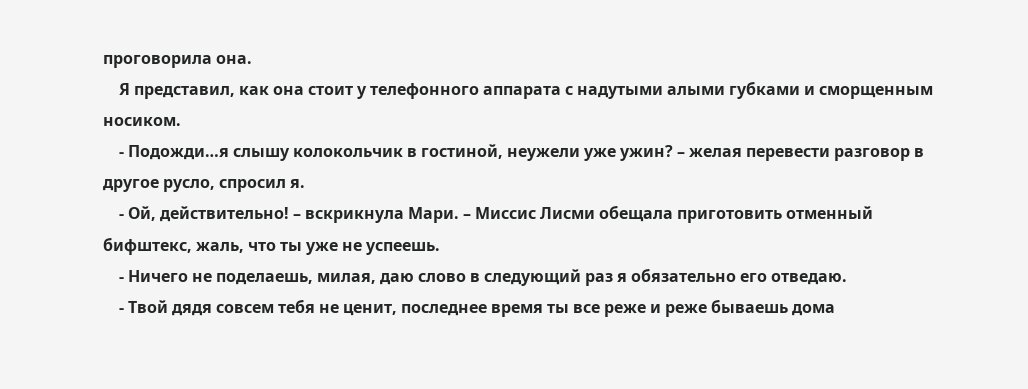проговорила она.
    Я представил, как она стоит у телефонного аппарата с надутыми алыми губками и сморщенным носиком.
    - Подожди…я слышу колокольчик в гостиной, неужели уже ужин? – желая перевести разговор в другое русло, спросил я.
    - Ой, действительно! – вскрикнула Мари. – Миссис Лисми обещала приготовить отменный бифштекс, жаль, что ты уже не успеешь.
    - Ничего не поделаешь, милая, даю слово в следующий раз я обязательно его отведаю.
    - Твой дядя совсем тебя не ценит, последнее время ты все реже и реже бываешь дома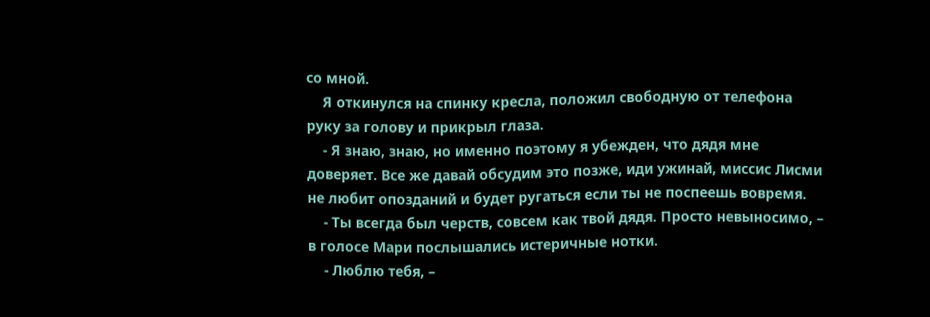со мной.
    Я откинулся на спинку кресла, положил свободную от телефона руку за голову и прикрыл глаза.
    - Я знаю, знаю, но именно поэтому я убежден, что дядя мне доверяет. Все же давай обсудим это позже, иди ужинай, миссис Лисми не любит опозданий и будет ругаться если ты не поспеешь вовремя.
    - Ты всегда был черств, совсем как твой дядя. Просто невыносимо, – в голосе Мари послышались истеричные нотки.
    - Люблю тебя, –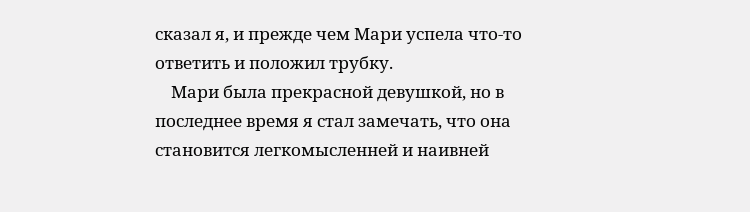сказал я, и прежде чем Мари успела что-то ответить и положил трубку.
    Мари была прекрасной девушкой, но в последнее время я стал замечать, что она становится легкомысленней и наивней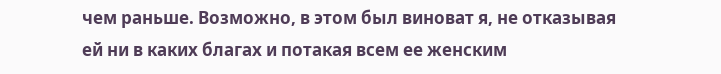чем раньше. Возможно, в этом был виноват я, не отказывая ей ни в каких благах и потакая всем ее женским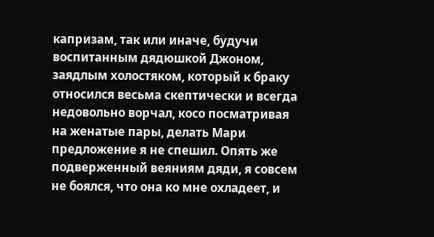капризам, так или иначе, будучи воспитанным дядюшкой Джоном, заядлым холостяком, который к браку относился весьма скептически и всегда недовольно ворчал, косо посматривая на женатые пары, делать Мари предложение я не спешил. Опять же подверженный веяниям дяди, я совсем не боялся, что она ко мне охладеет, и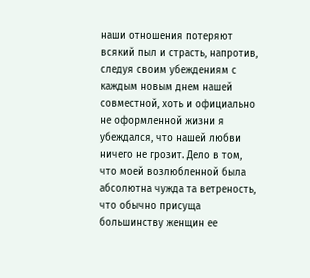наши отношения потеряют всякий пыл и страсть, напротив, следуя своим убеждениям с каждым новым днем нашей совместной, хоть и официально не оформленной жизни я убеждался, что нашей любви ничего не грозит. Дело в том, что моей возлюбленной была абсолютна чужда та ветреность, что обычно присуща большинству женщин ее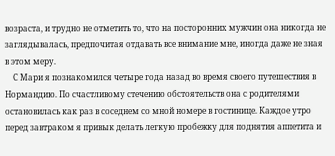возраста, и трудно не отметить то, что на посторонних мужчин она никогда не заглядывалась, предпочитая отдавать все внимание мне, иногда даже не зная в этом меру.
    С Мари я познакомился четыре года назад во время своего путешествия в Нормандию. По счастливому стечению обстоятельств она с родителями остановилась как раз в соседнем со мной номере в гостинице. Каждое утро перед завтраком я привык делать легкую пробежку для поднятия аппетита и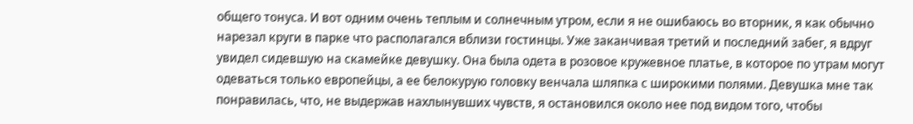общего тонуса. И вот одним очень теплым и солнечным утром, если я не ошибаюсь во вторник, я как обычно нарезал круги в парке что располагался вблизи гостинцы. Уже заканчивая третий и последний забег, я вдруг увидел сидевшую на скамейке девушку. Она была одета в розовое кружевное платье, в которое по утрам могут одеваться только европейцы, а ее белокурую головку венчала шляпка с широкими полями. Девушка мне так понравилась, что, не выдержав нахлынувших чувств, я остановился около нее под видом того, чтобы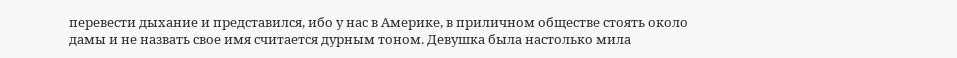перевести дыхание и представился, ибо у нас в Америке, в приличном обществе стоять около дамы и не назвать свое имя считается дурным тоном. Девушка была настолько мила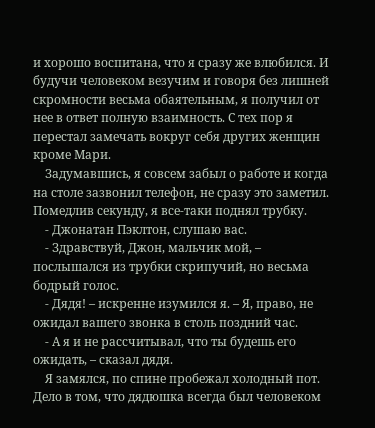и хорошо воспитана, что я сразу же влюбился. И будучи человеком везучим и говоря без лишней скромности весьма обаятельным, я получил от нее в ответ полную взаимность. С тех пор я перестал замечать вокруг себя других женщин кроме Мари.
    Задумавшись, я совсем забыл о работе и когда на столе зазвонил телефон, не сразу это заметил. Помедлив секунду, я все-таки поднял трубку.
    - Джонатан Пэклтон, слушаю вас.
    - Здравствуй, Джон, мальчик мой, – послышался из трубки скрипучий, но весьма бодрый голос.
    - Дядя! – искренне изумился я. – Я, право, не ожидал вашего звонка в столь поздний час.
    - А я и не рассчитывал, что ты будешь его ожидать, – сказал дядя.
    Я замялся, по спине пробежал холодный пот. Дело в том, что дядюшка всегда был человеком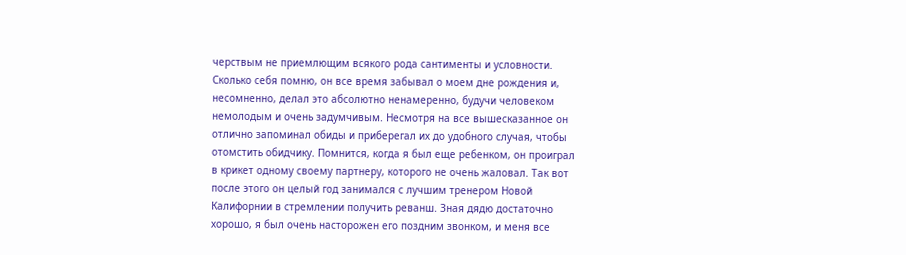черствым не приемлющим всякого рода сантименты и условности. Сколько себя помню, он все время забывал о моем дне рождения и, несомненно, делал это абсолютно ненамеренно, будучи человеком немолодым и очень задумчивым. Несмотря на все вышесказанное он отлично запоминал обиды и приберегал их до удобного случая, чтобы отомстить обидчику. Помнится, когда я был еще ребенком, он проиграл в крикет одному своему партнеру, которого не очень жаловал. Так вот после этого он целый год занимался с лучшим тренером Новой Калифорнии в стремлении получить реванш. Зная дядю достаточно хорошо, я был очень насторожен его поздним звонком, и меня все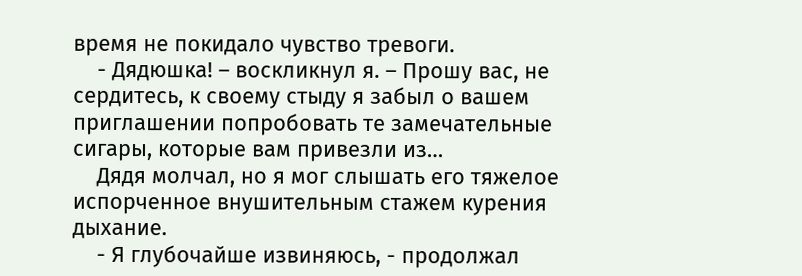время не покидало чувство тревоги.
    - Дядюшка! – воскликнул я. – Прошу вас, не сердитесь, к своему стыду я забыл о вашем приглашении попробовать те замечательные сигары, которые вам привезли из…
    Дядя молчал, но я мог слышать его тяжелое испорченное внушительным стажем курения дыхание.
    - Я глубочайше извиняюсь, - продолжал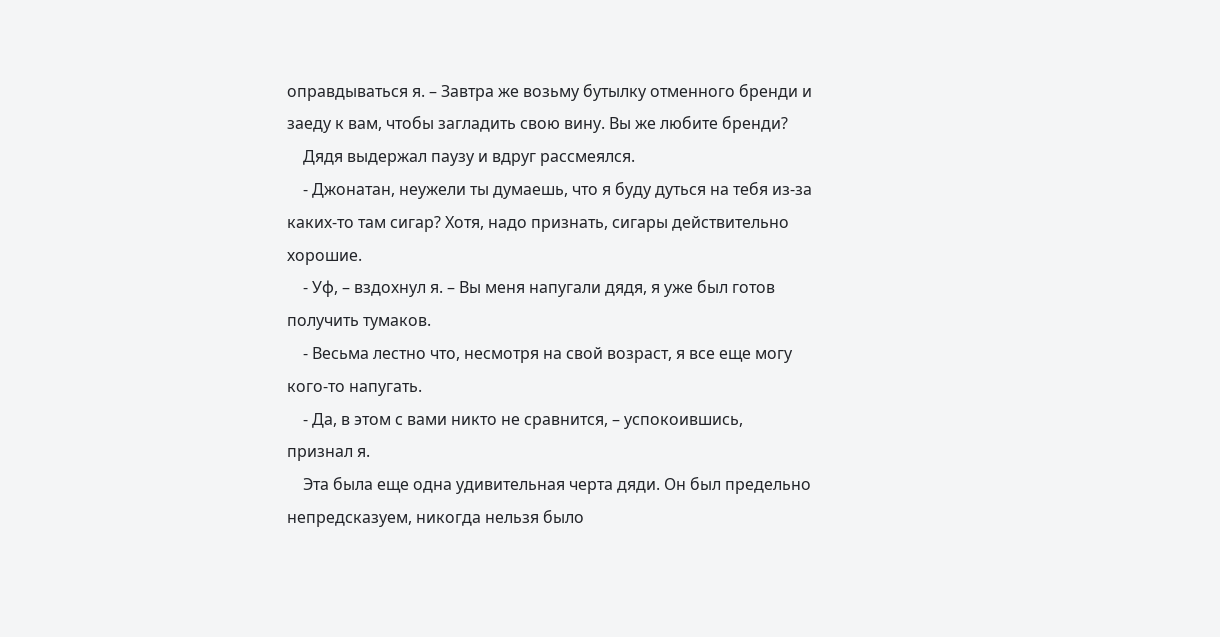оправдываться я. – Завтра же возьму бутылку отменного бренди и заеду к вам, чтобы загладить свою вину. Вы же любите бренди?
    Дядя выдержал паузу и вдруг рассмеялся.
    - Джонатан, неужели ты думаешь, что я буду дуться на тебя из-за каких-то там сигар? Хотя, надо признать, сигары действительно хорошие.
    - Уф, – вздохнул я. – Вы меня напугали дядя, я уже был готов получить тумаков.
    - Весьма лестно что, несмотря на свой возраст, я все еще могу кого-то напугать.
    - Да, в этом с вами никто не сравнится, – успокоившись, признал я.
    Эта была еще одна удивительная черта дяди. Он был предельно непредсказуем, никогда нельзя было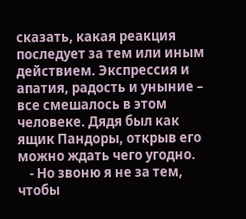сказать, какая реакция последует за тем или иным действием. Экспрессия и апатия, радость и уныние – все смешалось в этом человеке. Дядя был как ящик Пандоры, открыв его можно ждать чего угодно.
    - Но звоню я не за тем, чтобы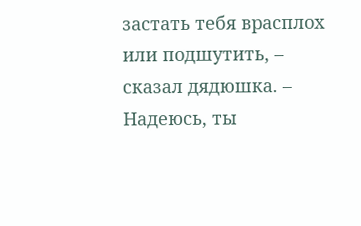застать тебя врасплох или подшутить, – сказал дядюшка. – Надеюсь, ты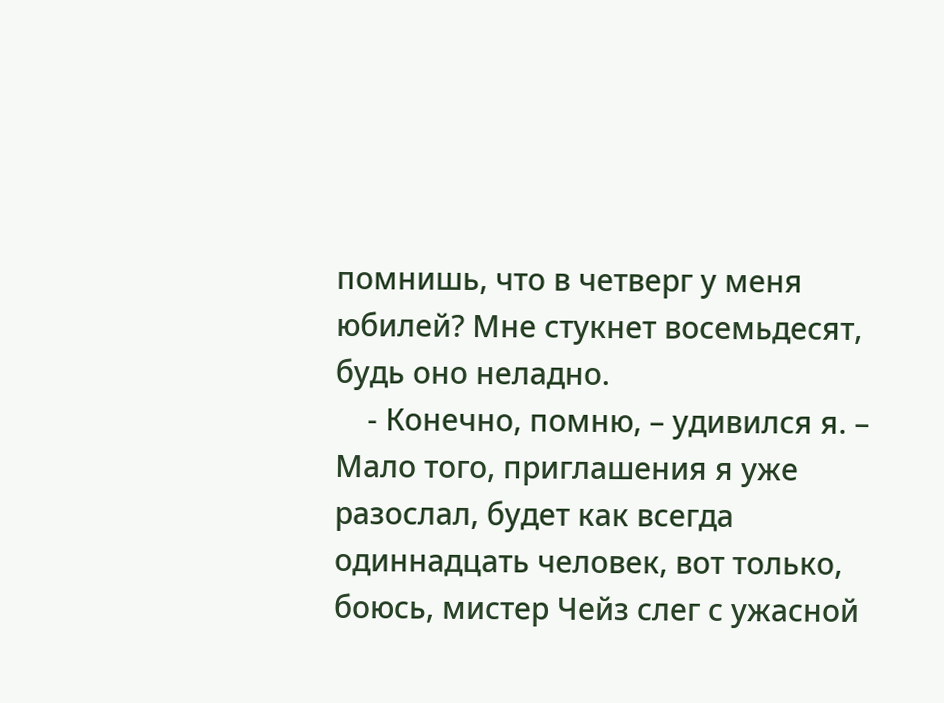помнишь, что в четверг у меня юбилей? Мне стукнет восемьдесят, будь оно неладно.
    - Конечно, помню, – удивился я. – Мало того, приглашения я уже разослал, будет как всегда одиннадцать человек, вот только, боюсь, мистер Чейз слег с ужасной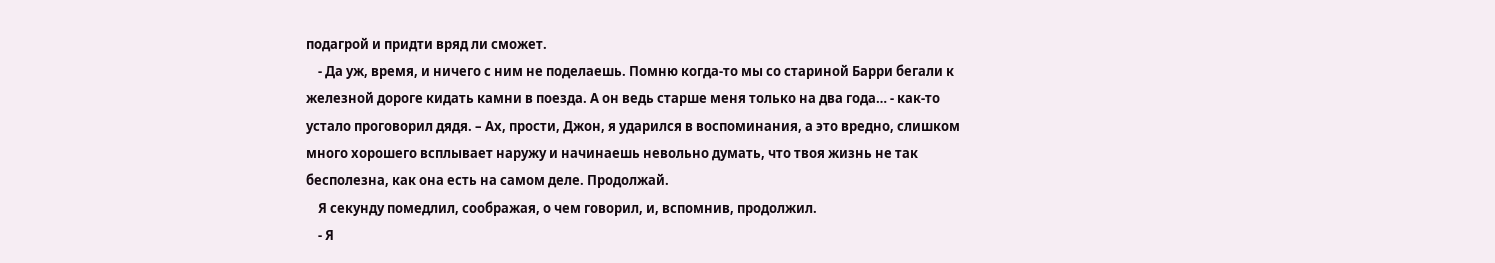подагрой и придти вряд ли сможет.
    - Да уж, время, и ничего с ним не поделаешь. Помню когда-то мы со стариной Барри бегали к железной дороге кидать камни в поезда. А он ведь старше меня только на два года… - как-то устало проговорил дядя. – Ах, прости, Джон, я ударился в воспоминания, а это вредно, слишком много хорошего всплывает наружу и начинаешь невольно думать, что твоя жизнь не так бесполезна, как она есть на самом деле. Продолжай.
    Я секунду помедлил, соображая, о чем говорил, и, вспомнив, продолжил.
    - Я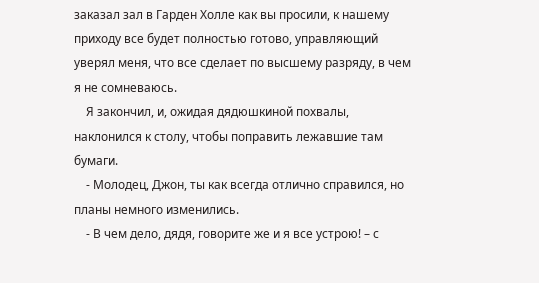заказал зал в Гарден Холле как вы просили, к нашему приходу все будет полностью готово, управляющий уверял меня, что все сделает по высшему разряду, в чем я не сомневаюсь.
    Я закончил, и, ожидая дядюшкиной похвалы, наклонился к столу, чтобы поправить лежавшие там бумаги.
    - Молодец, Джон, ты как всегда отлично справился, но планы немного изменились.
    - В чем дело, дядя, говорите же и я все устрою! – с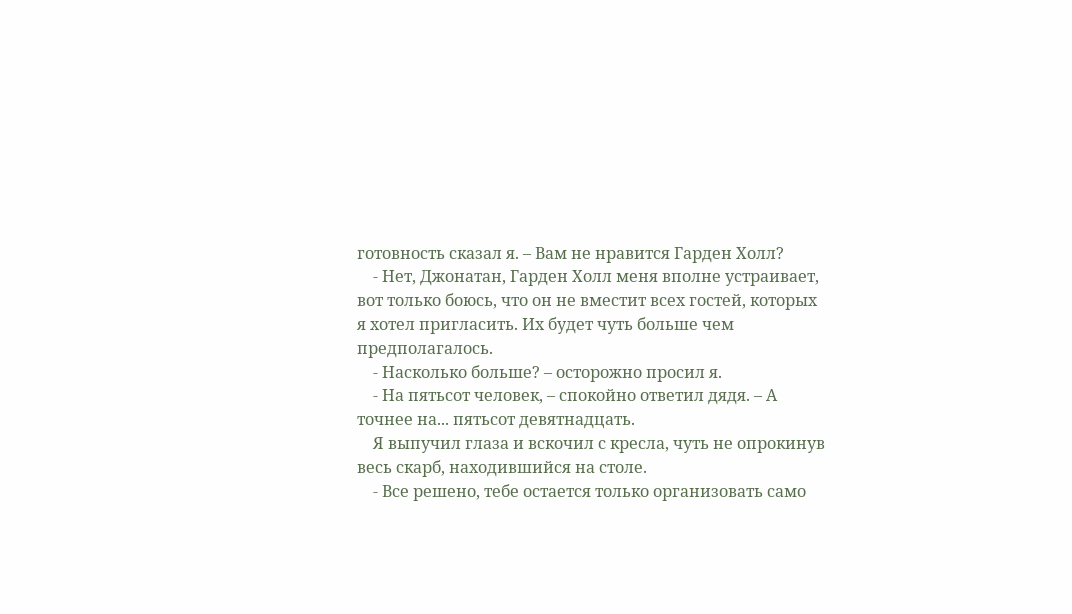готовность сказал я. – Вам не нравится Гарден Холл?
    - Нет, Джонатан, Гарден Холл меня вполне устраивает, вот только боюсь, что он не вместит всех гостей, которых я хотел пригласить. Их будет чуть больше чем предполагалось.
    - Насколько больше? – осторожно просил я.
    - На пятьсот человек, – спокойно ответил дядя. – А точнее на... пятьсот девятнадцать.
    Я выпучил глаза и вскочил с кресла, чуть не опрокинув весь скарб, находившийся на столе.
    - Все решено, тебе остается только организовать само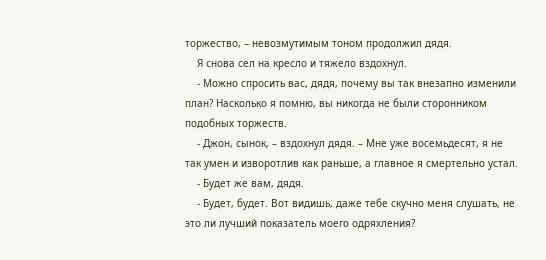торжество, – невозмутимым тоном продолжил дядя.
    Я снова сел на кресло и тяжело вздохнул.
    - Можно спросить вас, дядя, почему вы так внезапно изменили план? Насколько я помню, вы никогда не были сторонником подобных торжеств.
    - Джон, сынок, – вздохнул дядя. – Мне уже восемьдесят, я не так умен и изворотлив как раньше, а главное я смертельно устал.
    - Будет же вам, дядя.
    - Будет, будет. Вот видишь, даже тебе скучно меня слушать, не это ли лучший показатель моего одряхления?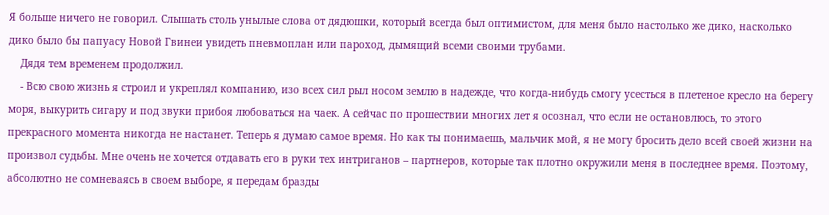Я больше ничего не говорил. Слышать столь унылые слова от дядюшки, который всегда был оптимистом, для меня было настолько же дико, насколько дико было бы папуасу Новой Гвинеи увидеть пневмоплан или пароход, дымящий всеми своими трубами.
    Дядя тем временем продолжил.
    - Всю свою жизнь я строил и укреплял компанию, изо всех сил рыл носом землю в надежде, что когда-нибудь смогу усесться в плетеное кресло на берегу моря, выкурить сигару и под звуки прибоя любоваться на чаек. А сейчас по прошествии многих лет я осознал, что если не остановлюсь, то этого прекрасного момента никогда не настанет. Теперь я думаю самое время. Но как ты понимаешь, мальчик мой, я не могу бросить дело всей своей жизни на произвол судьбы. Мне очень не хочется отдавать его в руки тех интриганов – партнеров, которые так плотно окружили меня в последнее время. Поэтому, абсолютно не сомневаясь в своем выборе, я передам бразды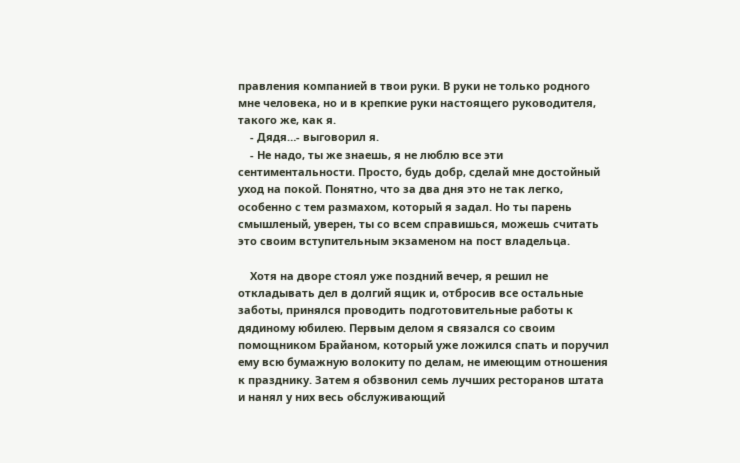правления компанией в твои руки. В руки не только родного мне человека, но и в крепкие руки настоящего руководителя, такого же, как я.
    - Дядя…- выговорил я.
    - Не надо, ты же знаешь, я не люблю все эти сентиментальности. Просто, будь добр, сделай мне достойный уход на покой. Понятно, что за два дня это не так легко, особенно с тем размахом, который я задал. Но ты парень смышленый, уверен, ты со всем справишься, можешь считать это своим вступительным экзаменом на пост владельца.

    Хотя на дворе стоял уже поздний вечер, я решил не откладывать дел в долгий ящик и, отбросив все остальные заботы, принялся проводить подготовительные работы к дядиному юбилею. Первым делом я связался со своим помощником Брайаном, который уже ложился спать и поручил ему всю бумажную волокиту по делам, не имеющим отношения к празднику. Затем я обзвонил семь лучших ресторанов штата и нанял у них весь обслуживающий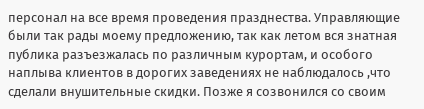персонал на все время проведения празднества. Управляющие были так рады моему предложению, так как летом вся знатная публика разъезжалась по различным курортам, и особого наплыва клиентов в дорогих заведениях не наблюдалось ,что сделали внушительные скидки. Позже я созвонился со своим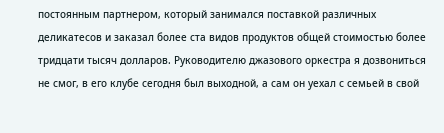постоянным партнером, который занимался поставкой различных деликатесов и заказал более ста видов продуктов общей стоимостью более тридцати тысяч долларов. Руководителю джазового оркестра я дозвониться не смог, в его клубе сегодня был выходной, а сам он уехал с семьей в свой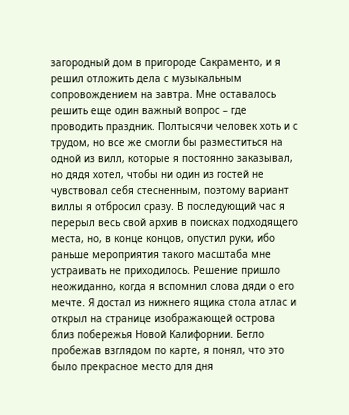загородный дом в пригороде Сакраменто, и я решил отложить дела с музыкальным сопровождением на завтра. Мне оставалось решить еще один важный вопрос – где проводить праздник. Полтысячи человек хоть и с трудом, но все же смогли бы разместиться на одной из вилл, которые я постоянно заказывал, но дядя хотел, чтобы ни один из гостей не чувствовал себя стесненным, поэтому вариант виллы я отбросил сразу. В последующий час я перерыл весь свой архив в поисках подходящего места, но, в конце концов, опустил руки, ибо раньше мероприятия такого масштаба мне устраивать не приходилось. Решение пришло неожиданно, когда я вспомнил слова дяди о его мечте. Я достал из нижнего ящика стола атлас и открыл на странице изображающей острова близ побережья Новой Калифорнии. Бегло пробежав взглядом по карте, я понял, что это было прекрасное место для дня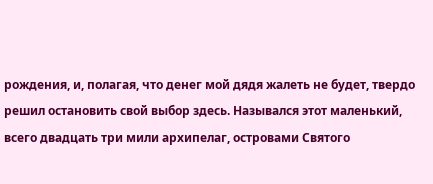рождения, и, полагая, что денег мой дядя жалеть не будет, твердо решил остановить свой выбор здесь. Назывался этот маленький, всего двадцать три мили архипелаг, островами Святого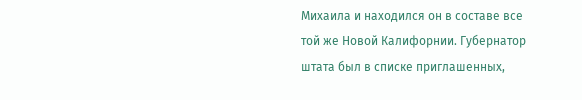Михаила и находился он в составе все той же Новой Калифорнии. Губернатор штата был в списке приглашенных,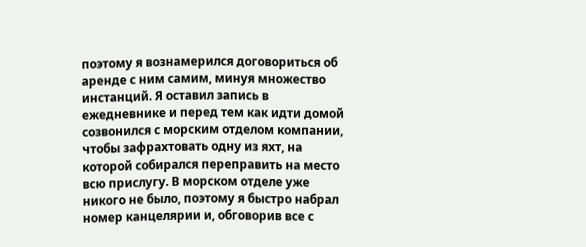поэтому я вознамерился договориться об аренде с ним самим, минуя множество инстанций. Я оставил запись в ежедневнике и перед тем как идти домой созвонился с морским отделом компании, чтобы зафрахтовать одну из яхт, на которой собирался переправить на место всю прислугу. В морском отделе уже никого не было, поэтому я быстро набрал номер канцелярии и, обговорив все с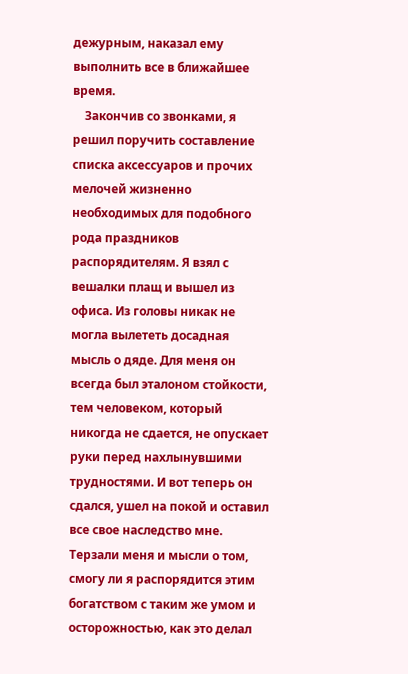дежурным, наказал ему выполнить все в ближайшее время.
    Закончив со звонками, я решил поручить составление списка аксессуаров и прочих мелочей жизненно необходимых для подобного рода праздников распорядителям. Я взял с вешалки плащ и вышел из офиса. Из головы никак не могла вылететь досадная мысль о дяде. Для меня он всегда был эталоном стойкости, тем человеком, который никогда не сдается, не опускает руки перед нахлынувшими трудностями. И вот теперь он сдался, ушел на покой и оставил все свое наследство мне. Терзали меня и мысли о том, смогу ли я распорядится этим богатством с таким же умом и осторожностью, как это делал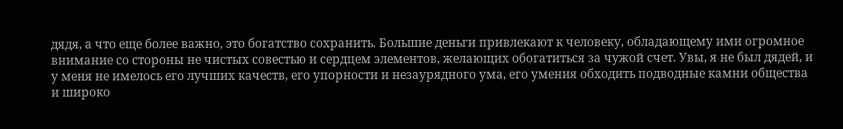дядя, а что еще более важно, это богатство сохранить. Большие деньги привлекают к человеку, обладающему ими огромное внимание со стороны не чистых совестью и сердцем элементов, желающих обогатиться за чужой счет. Увы, я не был дядей, и у меня не имелось его лучших качеств, его упорности и незаурядного ума, его умения обходить подводные камни общества и широко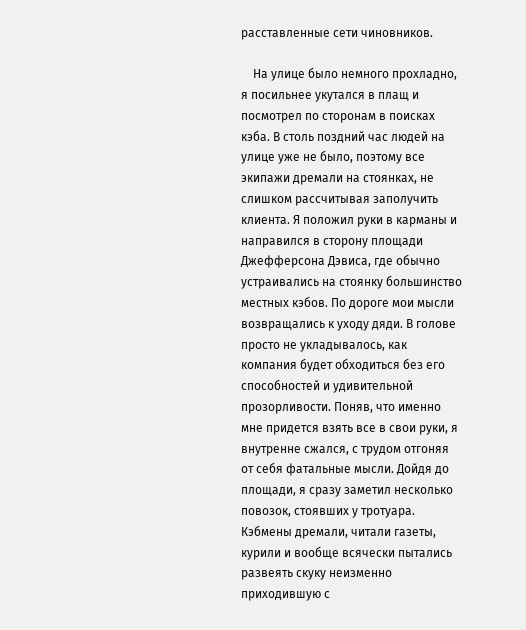расставленные сети чиновников.

    На улице было немного прохладно, я посильнее укутался в плащ и посмотрел по сторонам в поисках кэба. В столь поздний час людей на улице уже не было, поэтому все экипажи дремали на стоянках, не слишком рассчитывая заполучить клиента. Я положил руки в карманы и направился в сторону площади Джефферсона Дэвиса, где обычно устраивались на стоянку большинство местных кэбов. По дороге мои мысли возвращались к уходу дяди. В голове просто не укладывалось, как компания будет обходиться без его способностей и удивительной прозорливости. Поняв, что именно мне придется взять все в свои руки, я внутренне сжался, с трудом отгоняя от себя фатальные мысли. Дойдя до площади, я сразу заметил несколько повозок, стоявших у тротуара. Кэбмены дремали, читали газеты, курили и вообще всячески пытались развеять скуку неизменно приходившую с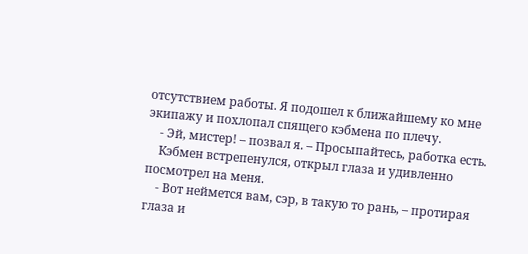отсутствием работы. Я подошел к ближайшему ко мне экипажу и похлопал спящего кэбмена по плечу.
    - Эй, мистер! – позвал я. – Просыпайтесь, работка есть.
    Кэбмен встрепенулся, открыл глаза и удивленно посмотрел на меня.
    - Вот неймется вам, сэр, в такую то рань, – протирая глаза и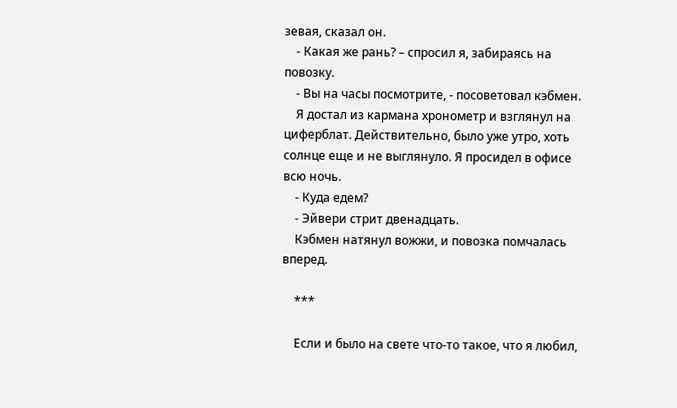зевая, сказал он.
    - Какая же рань? – спросил я, забираясь на повозку.
    - Вы на часы посмотрите, - посоветовал кэбмен.
    Я достал из кармана хронометр и взглянул на циферблат. Действительно, было уже утро, хоть солнце еще и не выглянуло. Я просидел в офисе всю ночь.
    - Куда едем?
    - Эйвери стрит двенадцать.
    Кэбмен натянул вожжи, и повозка помчалась вперед.

    ***

    Если и было на свете что-то такое, что я любил,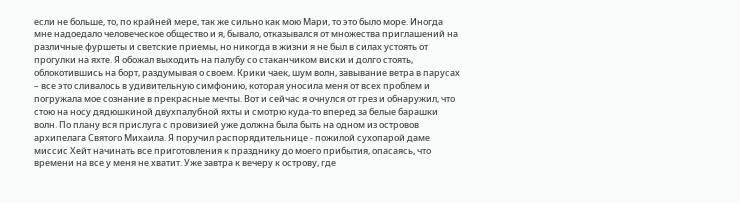если не больше, то, по крайней мере, так же сильно как мою Мари, то это было море. Иногда мне надоедало человеческое общество и я, бывало, отказывался от множества приглашений на различные фуршеты и светские приемы, но никогда в жизни я не был в силах устоять от прогулки на яхте. Я обожал выходить на палубу со стаканчиком виски и долго стоять, облокотившись на борт, раздумывая о своем. Крики чаек, шум волн, завывание ветра в парусах – все это сливалось в удивительную симфонию, которая уносила меня от всех проблем и погружала мое сознание в прекрасные мечты. Вот и сейчас я очнулся от грез и обнаружил, что стою на носу дядюшкиной двухпалубной яхты и смотрю куда-то вперед за белые барашки волн. По плану вся прислуга с провизией уже должна была быть на одном из островов архипелага Святого Михаила. Я поручил распорядительнице - пожилой сухопарой даме миссис Хейт начинать все приготовления к празднику до моего прибытия, опасаясь, что времени на все у меня не хватит. Уже завтра к вечеру к острову, где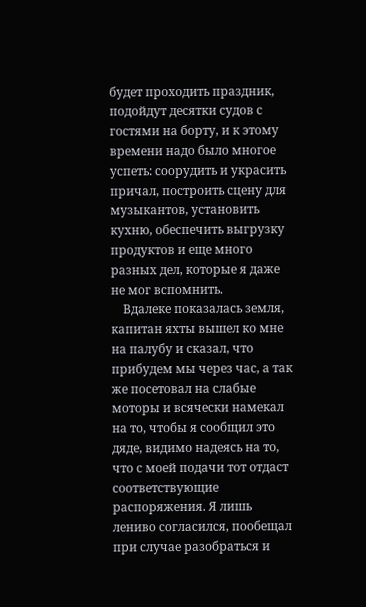будет проходить праздник, подойдут десятки судов с гостями на борту, и к этому времени надо было многое успеть: соорудить и украсить причал, построить сцену для музыкантов, установить кухню, обеспечить выгрузку продуктов и еще много разных дел, которые я даже не мог вспомнить.
    Вдалеке показалась земля, капитан яхты вышел ко мне на палубу и сказал, что прибудем мы через час, а так же посетовал на слабые моторы и всячески намекал на то, чтобы я сообщил это дяде, видимо надеясь на то, что с моей подачи тот отдаст соответствующие распоряжения. Я лишь лениво согласился, пообещал при случае разобраться и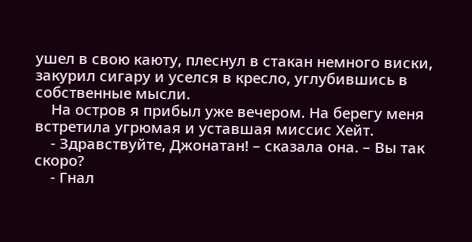ушел в свою каюту, плеснул в стакан немного виски, закурил сигару и уселся в кресло, углубившись в собственные мысли.
    На остров я прибыл уже вечером. На берегу меня встретила угрюмая и уставшая миссис Хейт.
    - Здравствуйте, Джонатан! – сказала она. – Вы так скоро?
    - Гнал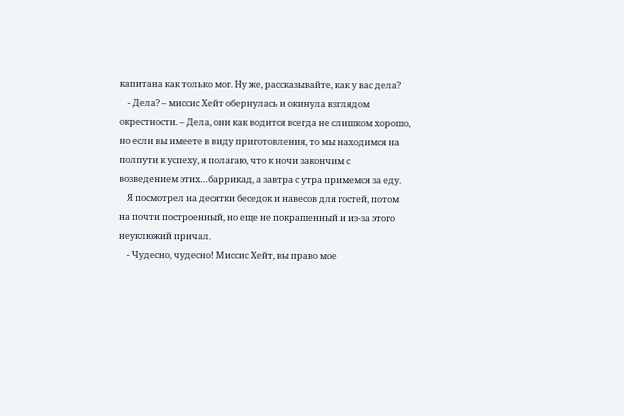капитана как только мог. Ну же, рассказывайте, как у вас дела?
    - Дела? – миссис Хейт обернулась и окинула взглядом окрестности. – Дела, они как водится всегда не слишком хорошо, но если вы имеете в виду приготовления, то мы находимся на полпути к успеху, я полагаю, что к ночи закончим с возведением этих…баррикад, а завтра с утра примемся за еду.
    Я посмотрел на десятки беседок и навесов для гостей, потом на почти построенный, но еще не покрашенный и из-за этого неуклюжий причал.
    - Чудесно, чудесно! Миссис Хейт, вы право мое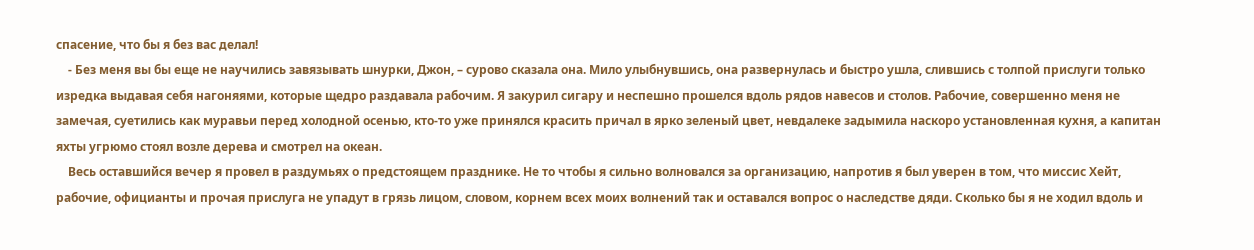спасение, что бы я без вас делал!
    - Без меня вы бы еще не научились завязывать шнурки, Джон, – сурово сказала она. Мило улыбнувшись, она развернулась и быстро ушла, слившись с толпой прислуги только изредка выдавая себя нагоняями, которые щедро раздавала рабочим. Я закурил сигару и неспешно прошелся вдоль рядов навесов и столов. Рабочие, совершенно меня не замечая, суетились как муравьи перед холодной осенью, кто-то уже принялся красить причал в ярко зеленый цвет, невдалеке задымила наскоро установленная кухня, а капитан яхты угрюмо стоял возле дерева и смотрел на океан.
    Весь оставшийся вечер я провел в раздумьях о предстоящем празднике. Не то чтобы я сильно волновался за организацию, напротив я был уверен в том, что миссис Хейт, рабочие, официанты и прочая прислуга не упадут в грязь лицом, словом, корнем всех моих волнений так и оставался вопрос о наследстве дяди. Сколько бы я не ходил вдоль и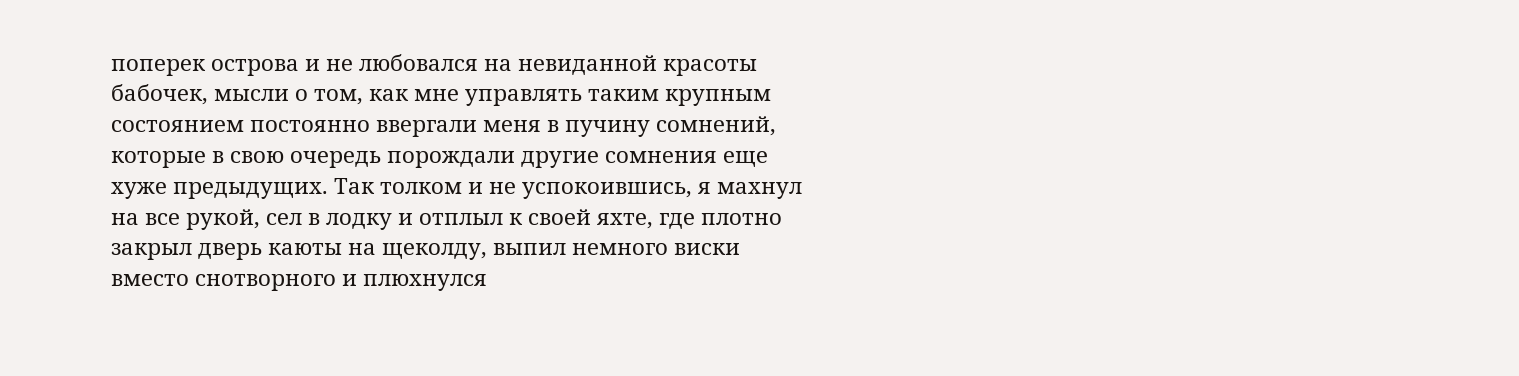поперек острова и не любовался на невиданной красоты бабочек, мысли о том, как мне управлять таким крупным состоянием постоянно ввергали меня в пучину сомнений, которые в свою очередь порождали другие сомнения еще хуже предыдущих. Так толком и не успокоившись, я махнул на все рукой, сел в лодку и отплыл к своей яхте, где плотно закрыл дверь каюты на щеколду, выпил немного виски вместо снотворного и плюхнулся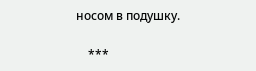носом в подушку.

    ***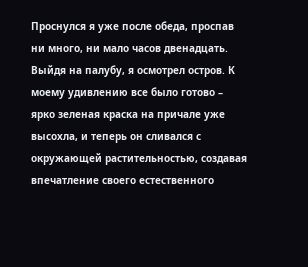Проснулся я уже после обеда, проспав ни много, ни мало часов двенадцать. Выйдя на палубу, я осмотрел остров. К моему удивлению все было готово – ярко зеленая краска на причале уже высохла, и теперь он сливался с окружающей растительностью, создавая впечатление своего естественного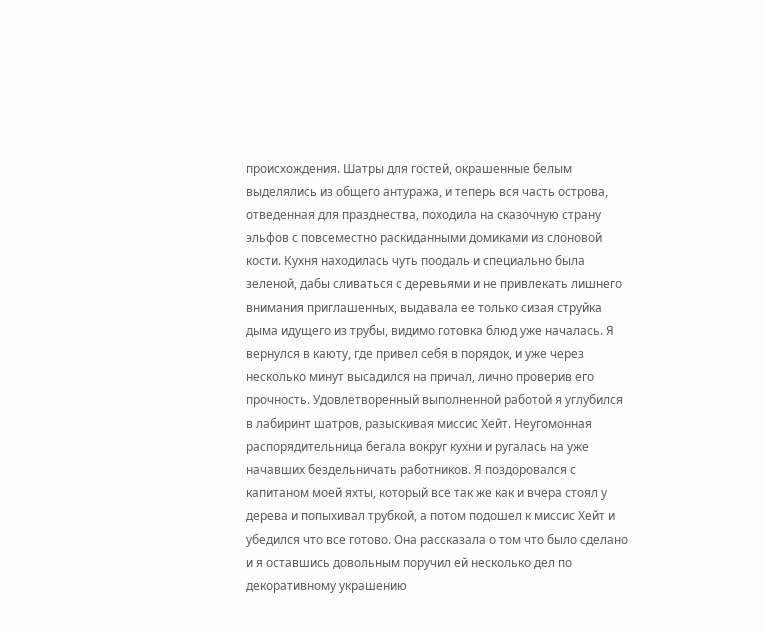происхождения. Шатры для гостей, окрашенные белым выделялись из общего антуража, и теперь вся часть острова, отведенная для празднества, походила на сказочную страну эльфов с повсеместно раскиданными домиками из слоновой кости. Кухня находилась чуть поодаль и специально была зеленой, дабы сливаться с деревьями и не привлекать лишнего внимания приглашенных, выдавала ее только сизая струйка дыма идущего из трубы, видимо готовка блюд уже началась. Я вернулся в каюту, где привел себя в порядок, и уже через несколько минут высадился на причал, лично проверив его прочность. Удовлетворенный выполненной работой я углубился в лабиринт шатров, разыскивая миссис Хейт. Неугомонная распорядительница бегала вокруг кухни и ругалась на уже начавших бездельничать работников. Я поздоровался с капитаном моей яхты, который все так же как и вчера стоял у дерева и попыхивал трубкой, а потом подошел к миссис Хейт и убедился что все готово. Она рассказала о том что было сделано и я оставшись довольным поручил ей несколько дел по декоративному украшению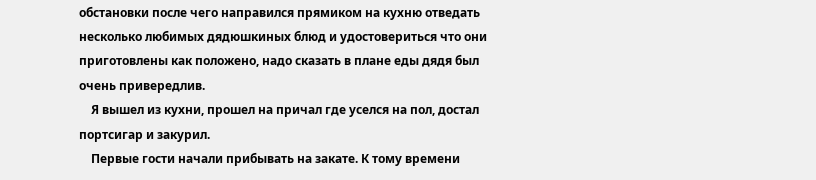обстановки после чего направился прямиком на кухню отведать несколько любимых дядюшкиных блюд и удостовериться что они приготовлены как положено, надо сказать в плане еды дядя был очень привередлив.
    Я вышел из кухни, прошел на причал где уселся на пол, достал портсигар и закурил.
    Первые гости начали прибывать на закате. К тому времени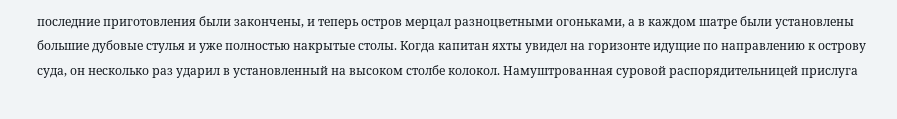последние приготовления были закончены, и теперь остров мерцал разноцветными огоньками, а в каждом шатре были установлены большие дубовые стулья и уже полностью накрытые столы. Когда капитан яхты увидел на горизонте идущие по направлению к острову суда, он несколько раз ударил в установленный на высоком столбе колокол. Намуштрованная суровой распорядительницей прислуга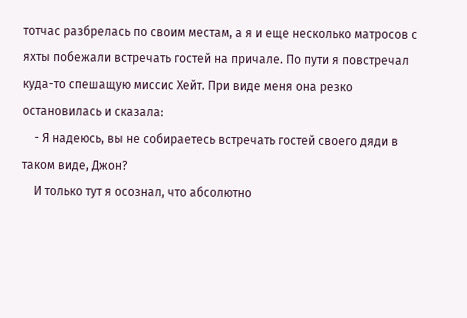тотчас разбрелась по своим местам, а я и еще несколько матросов с яхты побежали встречать гостей на причале. По пути я повстречал куда-то спешащую миссис Хейт. При виде меня она резко остановилась и сказала:
    - Я надеюсь, вы не собираетесь встречать гостей своего дяди в таком виде, Джон?
    И только тут я осознал, что абсолютно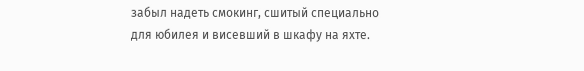забыл надеть смокинг, сшитый специально для юбилея и висевший в шкафу на яхте.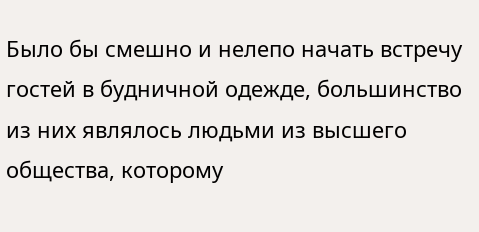Было бы смешно и нелепо начать встречу гостей в будничной одежде, большинство из них являлось людьми из высшего общества, которому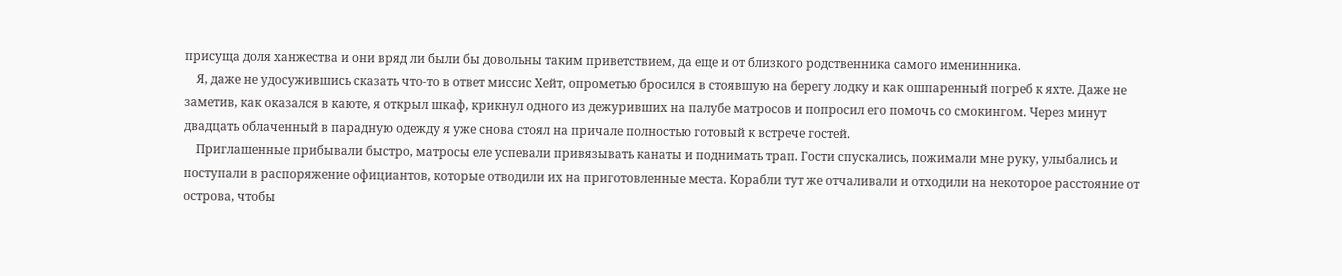присуща доля ханжества и они вряд ли были бы довольны таким приветствием, да еще и от близкого родственника самого именинника.
    Я, даже не удосужившись сказать что-то в ответ миссис Хейт, опрометью бросился в стоявшую на берегу лодку и как ошпаренный погреб к яхте. Даже не заметив, как оказался в каюте, я открыл шкаф, крикнул одного из дежуривших на палубе матросов и попросил его помочь со смокингом. Через минут двадцать облаченный в парадную одежду я уже снова стоял на причале полностью готовый к встрече гостей.
    Приглашенные прибывали быстро, матросы еле успевали привязывать канаты и поднимать трап. Гости спускались, пожимали мне руку, улыбались и поступали в распоряжение официантов, которые отводили их на приготовленные места. Корабли тут же отчаливали и отходили на некоторое расстояние от острова, чтобы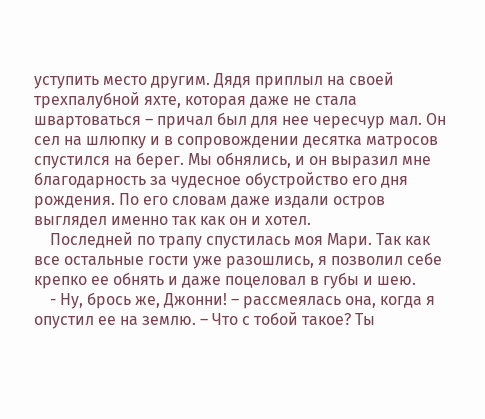уступить место другим. Дядя приплыл на своей трехпалубной яхте, которая даже не стала швартоваться – причал был для нее чересчур мал. Он сел на шлюпку и в сопровождении десятка матросов спустился на берег. Мы обнялись, и он выразил мне благодарность за чудесное обустройство его дня рождения. По его словам даже издали остров выглядел именно так как он и хотел.
    Последней по трапу спустилась моя Мари. Так как все остальные гости уже разошлись, я позволил себе крепко ее обнять и даже поцеловал в губы и шею.
    - Ну, брось же, Джонни! – рассмеялась она, когда я опустил ее на землю. – Что с тобой такое? Ты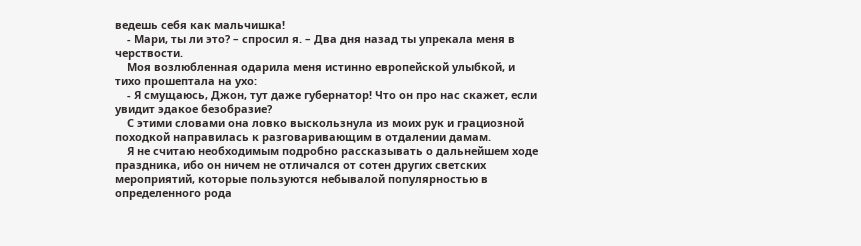ведешь себя как мальчишка!
    - Мари, ты ли это? – спросил я. – Два дня назад ты упрекала меня в черствости.
    Моя возлюбленная одарила меня истинно европейской улыбкой, и тихо прошептала на ухо:
    - Я смущаюсь, Джон, тут даже губернатор! Что он про нас скажет, если увидит эдакое безобразие?
    С этими словами она ловко выскользнула из моих рук и грациозной походкой направилась к разговаривающим в отдалении дамам.
    Я не считаю необходимым подробно рассказывать о дальнейшем ходе праздника, ибо он ничем не отличался от сотен других светских мероприятий, которые пользуются небывалой популярностью в определенного рода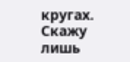кругах. Скажу лишь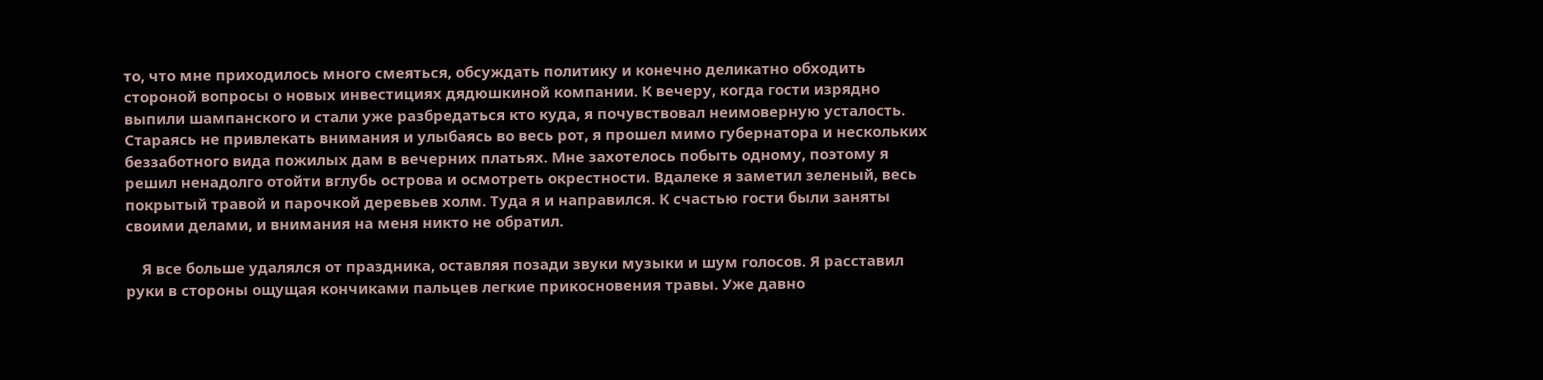то, что мне приходилось много смеяться, обсуждать политику и конечно деликатно обходить стороной вопросы о новых инвестициях дядюшкиной компании. К вечеру, когда гости изрядно выпили шампанского и стали уже разбредаться кто куда, я почувствовал неимоверную усталость. Стараясь не привлекать внимания и улыбаясь во весь рот, я прошел мимо губернатора и нескольких беззаботного вида пожилых дам в вечерних платьях. Мне захотелось побыть одному, поэтому я решил ненадолго отойти вглубь острова и осмотреть окрестности. Вдалеке я заметил зеленый, весь покрытый травой и парочкой деревьев холм. Туда я и направился. К счастью гости были заняты своими делами, и внимания на меня никто не обратил.

    Я все больше удалялся от праздника, оставляя позади звуки музыки и шум голосов. Я расставил руки в стороны ощущая кончиками пальцев легкие прикосновения травы. Уже давно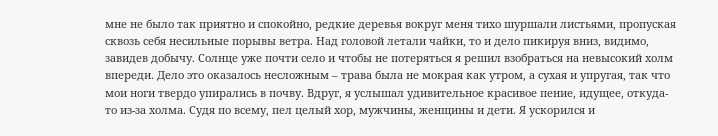мне не было так приятно и спокойно, редкие деревья вокруг меня тихо шуршали листьями, пропуская сквозь себя несильные порывы ветра. Над головой летали чайки, то и дело пикируя вниз, видимо, завидев добычу. Солнце уже почти село и чтобы не потеряться я решил взобраться на невысокий холм впереди. Дело это оказалось несложным – трава была не мокрая как утром, а сухая и упругая, так что мои ноги твердо упирались в почву. Вдруг, я услышал удивительное красивое пение, идущее, откуда-то из-за холма. Судя по всему, пел целый хор, мужчины, женщины и дети. Я ускорился и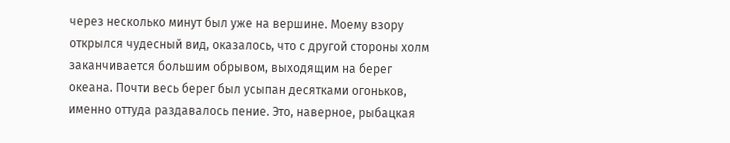через несколько минут был уже на вершине. Моему взору открылся чудесный вид, оказалось, что с другой стороны холм заканчивается большим обрывом, выходящим на берег океана. Почти весь берег был усыпан десятками огоньков, именно оттуда раздавалось пение. Это, наверное, рыбацкая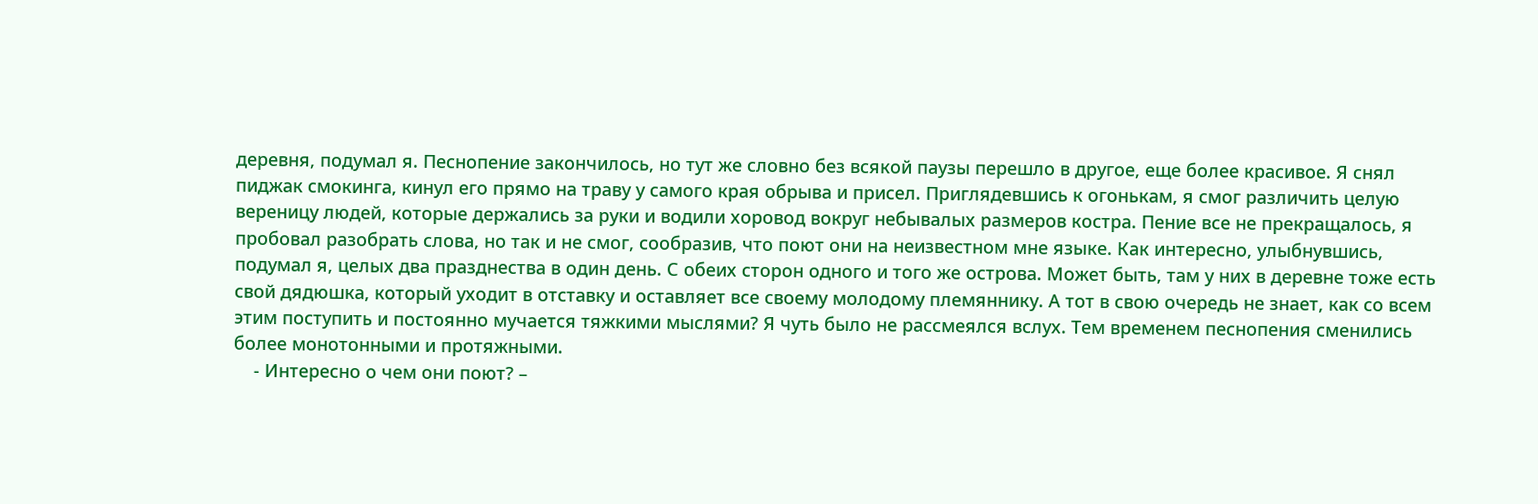деревня, подумал я. Песнопение закончилось, но тут же словно без всякой паузы перешло в другое, еще более красивое. Я снял пиджак смокинга, кинул его прямо на траву у самого края обрыва и присел. Приглядевшись к огонькам, я смог различить целую вереницу людей, которые держались за руки и водили хоровод вокруг небывалых размеров костра. Пение все не прекращалось, я пробовал разобрать слова, но так и не смог, сообразив, что поют они на неизвестном мне языке. Как интересно, улыбнувшись, подумал я, целых два празднества в один день. С обеих сторон одного и того же острова. Может быть, там у них в деревне тоже есть свой дядюшка, который уходит в отставку и оставляет все своему молодому племяннику. А тот в свою очередь не знает, как со всем этим поступить и постоянно мучается тяжкими мыслями? Я чуть было не рассмеялся вслух. Тем временем песнопения сменились более монотонными и протяжными.
    - Интересно о чем они поют? –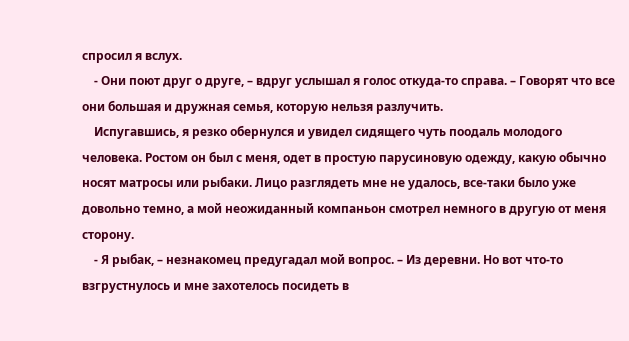спросил я вслух.
    - Они поют друг о друге, – вдруг услышал я голос откуда-то справа. – Говорят что все они большая и дружная семья, которую нельзя разлучить.
    Испугавшись, я резко обернулся и увидел сидящего чуть поодаль молодого человека. Ростом он был с меня, одет в простую парусиновую одежду, какую обычно носят матросы или рыбаки. Лицо разглядеть мне не удалось, все-таки было уже довольно темно, а мой неожиданный компаньон смотрел немного в другую от меня сторону.
    - Я рыбак, – незнакомец предугадал мой вопрос. – Из деревни. Но вот что-то взгрустнулось и мне захотелось посидеть в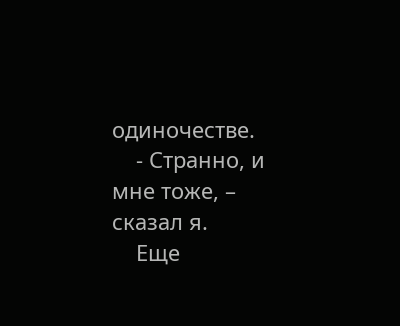одиночестве.
    - Странно, и мне тоже, – сказал я.
    Еще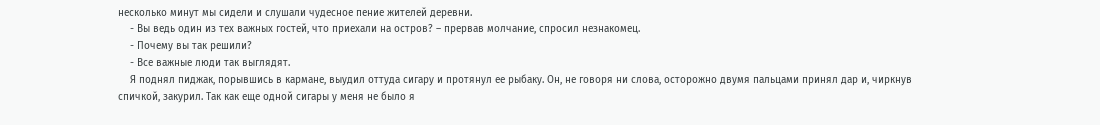несколько минут мы сидели и слушали чудесное пение жителей деревни.
    - Вы ведь один из тех важных гостей, что приехали на остров? – прервав молчание, спросил незнакомец.
    - Почему вы так решили?
    - Все важные люди так выглядят.
    Я поднял пиджак, порывшись в кармане, выудил оттуда сигару и протянул ее рыбаку. Он, не говоря ни слова, осторожно двумя пальцами принял дар и, чиркнув спичкой, закурил. Так как еще одной сигары у меня не было я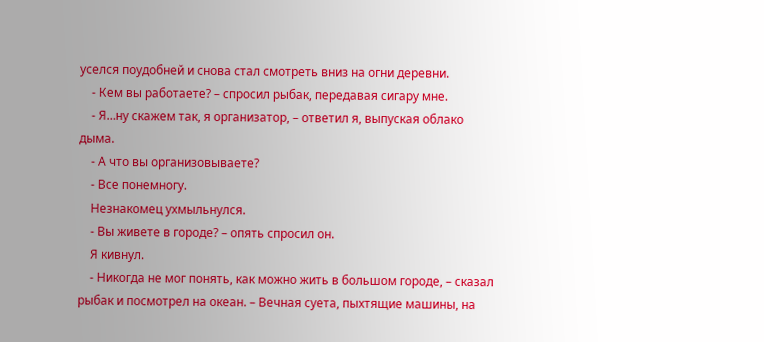уселся поудобней и снова стал смотреть вниз на огни деревни.
    - Кем вы работаете? – спросил рыбак, передавая сигару мне.
    - Я…ну скажем так, я организатор, – ответил я, выпуская облако дыма.
    - А что вы организовываете?
    - Все понемногу.
    Незнакомец ухмыльнулся.
    - Вы живете в городе? – опять спросил он.
    Я кивнул.
    - Никогда не мог понять, как можно жить в большом городе, – сказал рыбак и посмотрел на океан. – Вечная суета, пыхтящие машины, на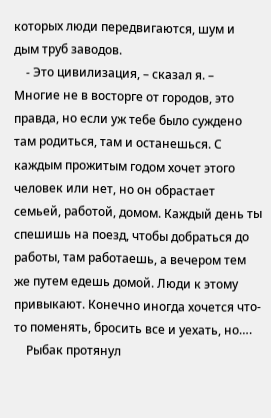которых люди передвигаются, шум и дым труб заводов.
    - Это цивилизация, – сказал я. – Многие не в восторге от городов, это правда, но если уж тебе было суждено там родиться, там и останешься. С каждым прожитым годом хочет этого человек или нет, но он обрастает семьей, работой, домом. Каждый день ты спешишь на поезд, чтобы добраться до работы, там работаешь, а вечером тем же путем едешь домой. Люди к этому привыкают. Конечно иногда хочется что-то поменять, бросить все и уехать, но….
    Рыбак протянул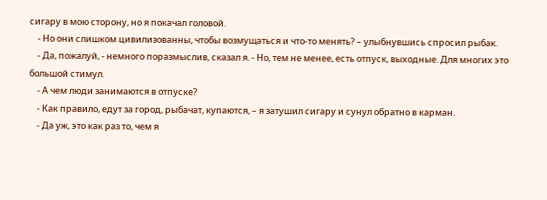сигару в мою сторону, но я покачал головой.
    - Но они слишком цивилизованны, чтобы возмущаться и что-то менять? – улыбнувшись спросил рыбак.
    - Да, пожалуй, - немного поразмыслив, сказал я. - Но, тем не менее, есть отпуск, выходные. Для многих это большой стимул.
    - А чем люди занимаются в отпуске?
    - Как правило, едут за город, рыбачат, купаются, – я затушил сигару и сунул обратно в карман.
    - Да уж, это как раз то, чем я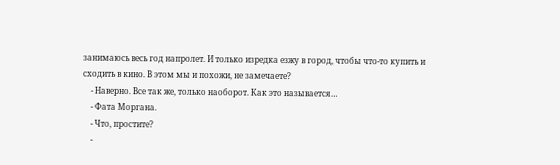занимаюсь весь год напролет. И только изредка езжу в город, чтобы что-то купить и сходить в кино. В этом мы и похожи, не замечаете?
    - Наверно. Все так же, только наоборот. Как это называется…
    - Фата Моргана.
    - Что, простите?
    -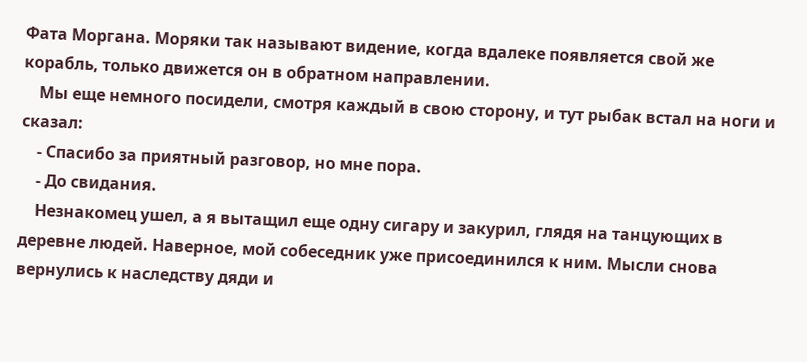Фата Моргана. Моряки так называют видение, когда вдалеке появляется свой же корабль, только движется он в обратном направлении.
    Мы еще немного посидели, смотря каждый в свою сторону, и тут рыбак встал на ноги и сказал:
    - Спасибо за приятный разговор, но мне пора.
    - До свидания.
    Незнакомец ушел, а я вытащил еще одну сигару и закурил, глядя на танцующих в деревне людей. Наверное, мой собеседник уже присоединился к ним. Мысли снова вернулись к наследству дяди и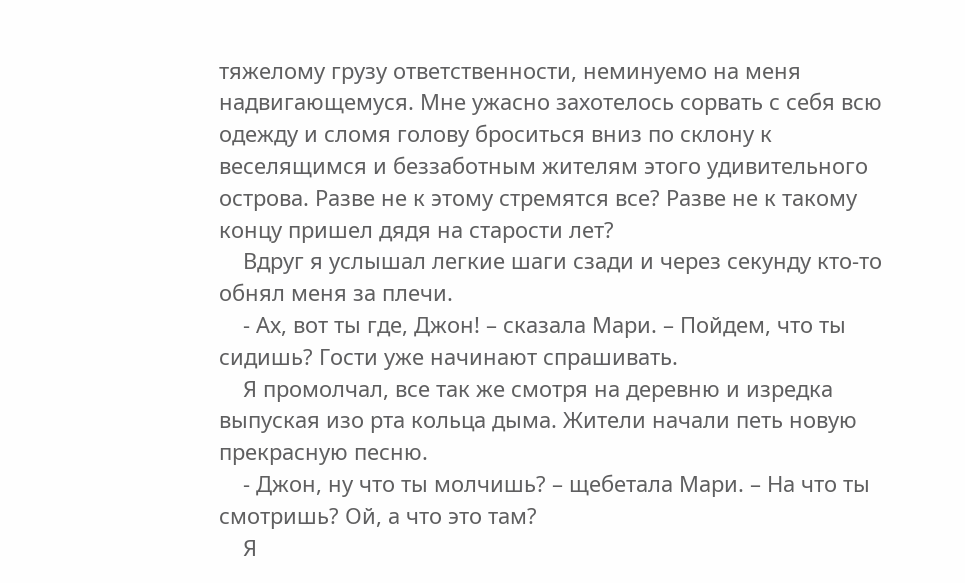тяжелому грузу ответственности, неминуемо на меня надвигающемуся. Мне ужасно захотелось сорвать с себя всю одежду и сломя голову броситься вниз по склону к веселящимся и беззаботным жителям этого удивительного острова. Разве не к этому стремятся все? Разве не к такому концу пришел дядя на старости лет?
    Вдруг я услышал легкие шаги сзади и через секунду кто-то обнял меня за плечи.
    - Ах, вот ты где, Джон! – сказала Мари. – Пойдем, что ты сидишь? Гости уже начинают спрашивать.
    Я промолчал, все так же смотря на деревню и изредка выпуская изо рта кольца дыма. Жители начали петь новую прекрасную песню.
    - Джон, ну что ты молчишь? – щебетала Мари. – На что ты смотришь? Ой, а что это там?
    Я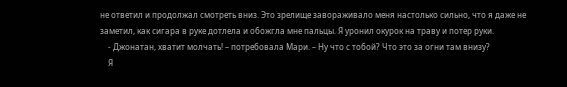не ответил и продолжал смотреть вниз. Это зрелище завораживало меня настолько сильно, что я даже не заметил, как сигара в руке дотлела и обожгла мне пальцы. Я уронил окурок на траву и потер руки.
    - Джонатан, хватит молчать! – потребовала Мари. – Ну что с тобой? Что это за огни там внизу?
    Я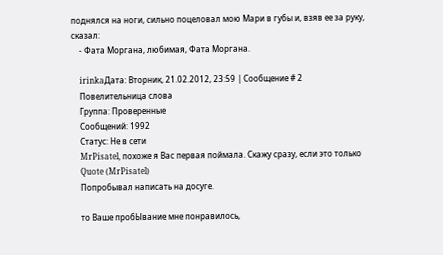поднялся на ноги, сильно поцеловал мою Мари в губы и, взяв ее за руку, сказал:
    - Фата Моргана, любимая, Фата Моргана.

    irinkaДата: Вторник, 21.02.2012, 23:59 | Сообщение # 2
    Повелительница слова
    Группа: Проверенные
    Сообщений: 1992
    Статус: Не в сети
    MrPisatel, похоже я Вас первая поймала. Скажу сразу, если это только
    Quote (MrPisatel)
    Попробывал написать на досуге.

    то Ваше пробЫвание мне понравилось,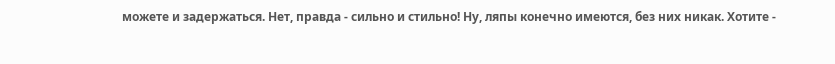можете и задержаться. Нет, правда - сильно и стильно! Ну, ляпы конечно имеются, без них никак. Хотите -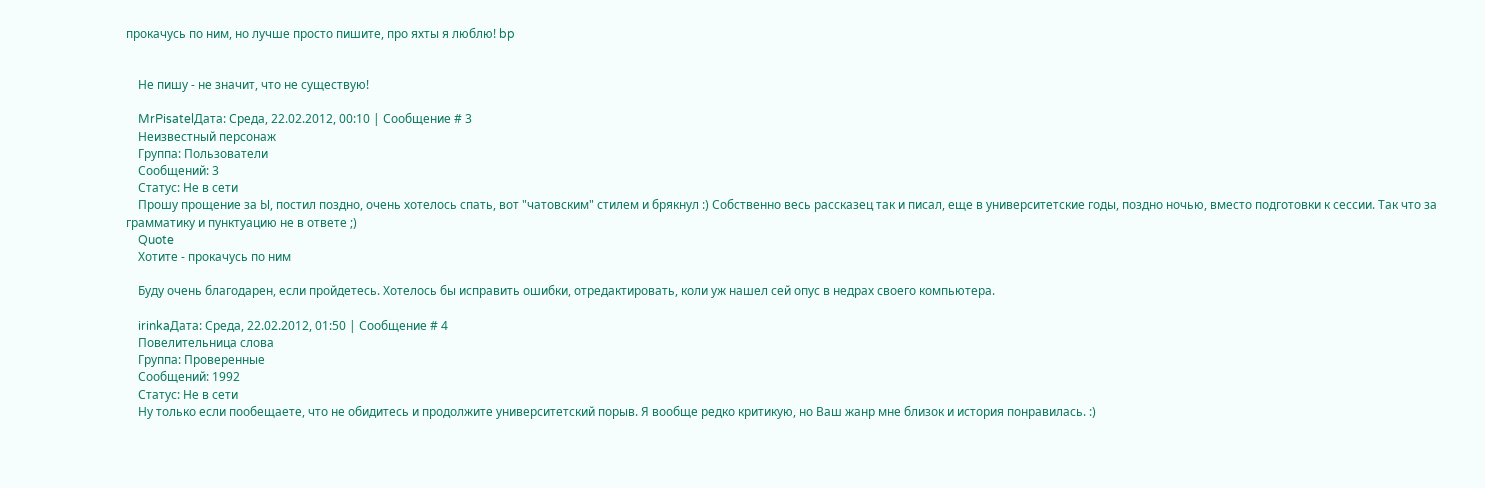прокачусь по ним, но лучше просто пишите, про яхты я люблю! bp


    Не пишу - не значит, что не существую!

    MrPisatelДата: Среда, 22.02.2012, 00:10 | Сообщение # 3
    Неизвестный персонаж
    Группа: Пользователи
    Сообщений: 3
    Статус: Не в сети
    Прошу прощение за Ы, постил поздно, очень хотелось спать, вот "чатовским" стилем и брякнул :) Собственно весь рассказец так и писал, еще в университетские годы, поздно ночью, вместо подготовки к сессии. Так что за грамматику и пунктуацию не в ответе ;)
    Quote
    Хотите - прокачусь по ним

    Буду очень благодарен, если пройдетесь. Хотелось бы исправить ошибки, отредактировать, коли уж нашел сей опус в недрах своего компьютера.

    irinkaДата: Среда, 22.02.2012, 01:50 | Сообщение # 4
    Повелительница слова
    Группа: Проверенные
    Сообщений: 1992
    Статус: Не в сети
    Ну только если пообещаете, что не обидитесь и продолжите университетский порыв. Я вообще редко критикую, но Ваш жанр мне близок и история понравилась. :)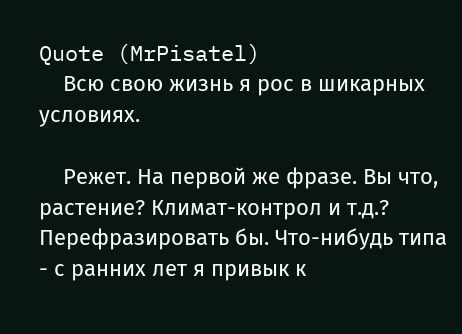Quote (MrPisatel)
    Всю свою жизнь я рос в шикарных условиях.

    Режет. На первой же фразе. Вы что, растение? Климат-контрол и т.д.? Перефразировать бы. Что-нибудь типа - с ранних лет я привык к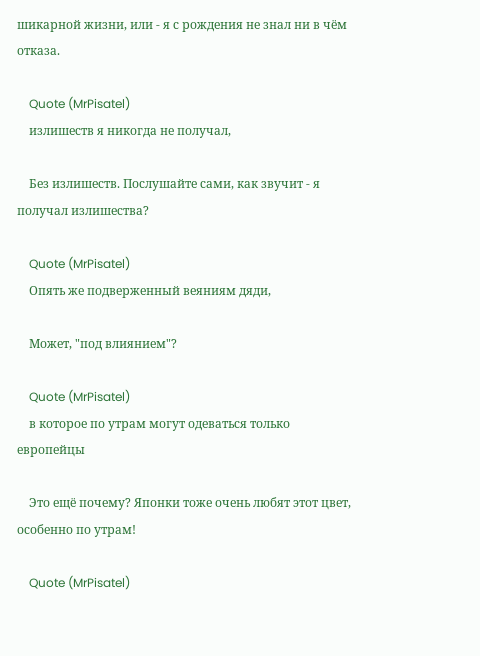шикарной жизни, или - я с рождения не знал ни в чём отказа.

    Quote (MrPisatel)
    излишеств я никогда не получал,

    Без излишеств. Послушайте сами, как звучит - я получал излишества?

    Quote (MrPisatel)
    Опять же подверженный веяниям дяди,

    Может, "под влиянием"?

    Quote (MrPisatel)
    в которое по утрам могут одеваться только европейцы

    Это ещё почему? Японки тоже очень любят этот цвет, особенно по утрам!

    Quote (MrPisatel)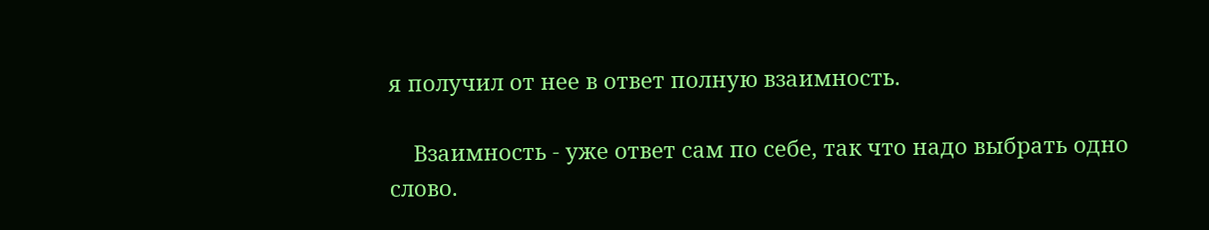я получил от нее в ответ полную взаимность.

    Взаимность - уже ответ сам по себе, так что надо выбрать одно слово.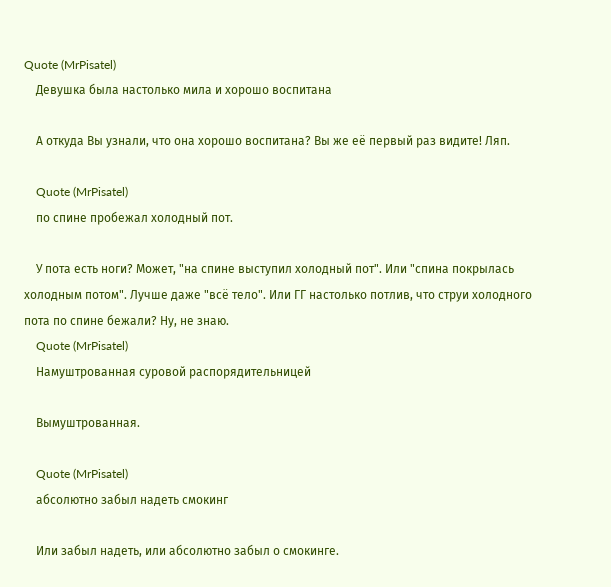Quote (MrPisatel)
    Девушка была настолько мила и хорошо воспитана

    А откуда Вы узнали, что она хорошо воспитана? Вы же её первый раз видите! Ляп.

    Quote (MrPisatel)
    по спине пробежал холодный пот.

    У пота есть ноги? Может, "на спине выступил холодный пот". Или "спина покрылась холодным потом". Лучше даже "всё тело". Или ГГ настолько потлив, что струи холодного пота по спине бежали? Ну, не знаю.
    Quote (MrPisatel)
    Намуштрованная суровой распорядительницей

    Вымуштрованная.

    Quote (MrPisatel)
    абсолютно забыл надеть смокинг

    Или забыл надеть, или абсолютно забыл о смокинге.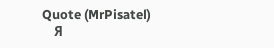Quote (MrPisatel)
    Я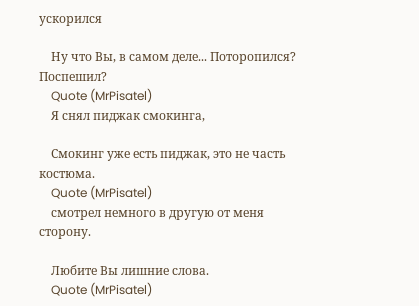ускорился

    Ну что Вы, в самом деле... Поторопился? Поспешил?
    Quote (MrPisatel)
    Я снял пиджак смокинга,

    Смокинг уже есть пиджак, это не часть костюма.
    Quote (MrPisatel)
    смотрел немного в другую от меня сторону.

    Любите Вы лишние слова.
    Quote (MrPisatel)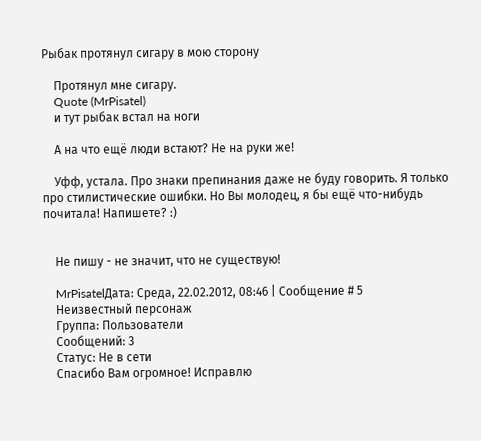Рыбак протянул сигару в мою сторону

    Протянул мне сигару.
    Quote (MrPisatel)
    и тут рыбак встал на ноги

    А на что ещё люди встают? Не на руки же!

    Уфф, устала. Про знаки препинания даже не буду говорить. Я только про стилистические ошибки. Но Вы молодец, я бы ещё что-нибудь почитала! Напишете? :)


    Не пишу - не значит, что не существую!

    MrPisatelДата: Среда, 22.02.2012, 08:46 | Сообщение # 5
    Неизвестный персонаж
    Группа: Пользователи
    Сообщений: 3
    Статус: Не в сети
    Спасибо Вам огромное! Исправлю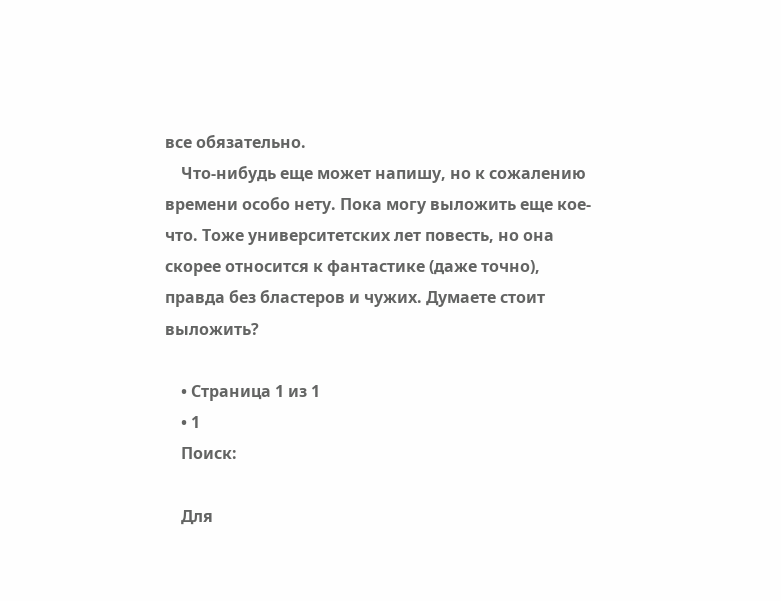все обязательно.
    Что-нибудь еще может напишу, но к сожалению времени особо нету. Пока могу выложить еще кое-что. Тоже университетских лет повесть, но она скорее относится к фантастике (даже точно), правда без бластеров и чужих. Думаете стоит выложить?

    • Страница 1 из 1
    • 1
    Поиск:

    Для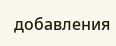добавления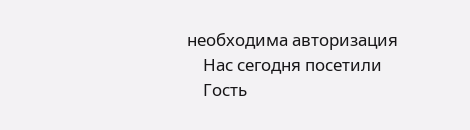необходима авторизация
    Нас сегодня посетили
    Гость